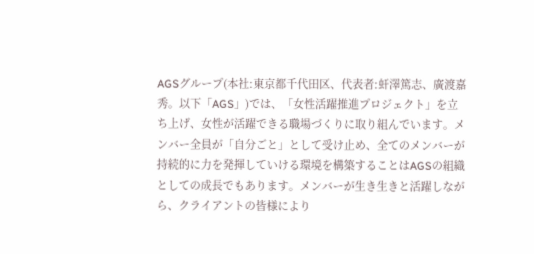AGSグループ(本社:東京都千代田区、代表者:虷澤篤志、廣渡嘉秀。以下「AGS」)では、「女性活躍推進プロジェクト」を立ち上げ、女性が活躍できる職場づくりに取り組んでいます。メンバー全員が「自分ごと」として受け止め、全てのメンバーが持続的に力を発揮していける環境を構築することはAGSの組織としての成長でもあります。メンバーが生き生きと活躍しながら、クライアントの皆様により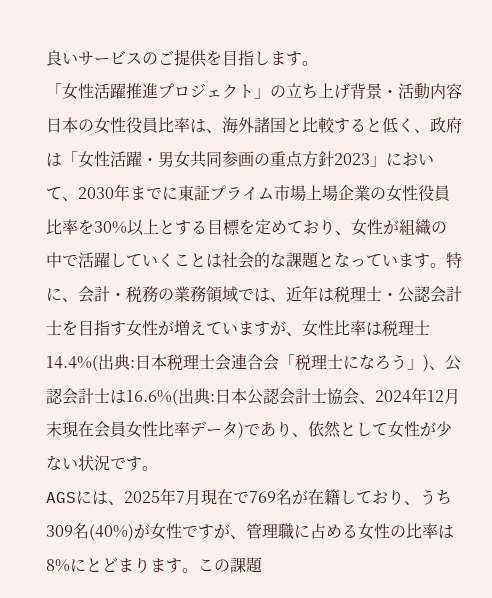良いサービスのご提供を目指します。
「女性活躍推進プロジェクト」の立ち上げ背景・活動内容
日本の女性役員比率は、海外諸国と比較すると低く、政府は「女性活躍・男女共同参画の重点方針2023」において、2030年までに東証プライム市場上場企業の女性役員比率を30%以上とする目標を定めており、女性が組織の中で活躍していくことは社会的な課題となっています。特に、会計・税務の業務領域では、近年は税理士・公認会計士を目指す女性が増えていますが、女性比率は税理士14.4%(出典:日本税理士会連合会「税理士になろう」)、公認会計士は16.6%(出典:日本公認会計士協会、2024年12月末現在会員女性比率データ)であり、依然として女性が少ない状況です。
AGSには、2025年7月現在で769名が在籍しており、うち309名(40%)が女性ですが、管理職に占める女性の比率は8%にとどまります。この課題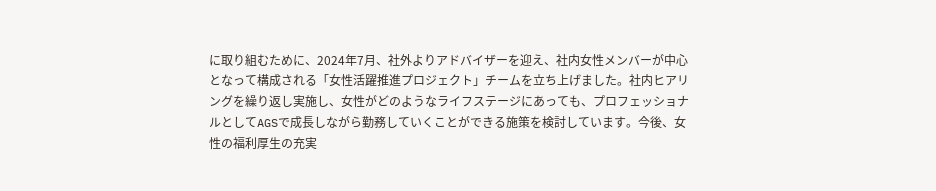に取り組むために、2024年7月、社外よりアドバイザーを迎え、社内女性メンバーが中心となって構成される「女性活躍推進プロジェクト」チームを立ち上げました。社内ヒアリングを繰り返し実施し、女性がどのようなライフステージにあっても、プロフェッショナルとしてAGSで成長しながら勤務していくことができる施策を検討しています。今後、女性の福利厚生の充実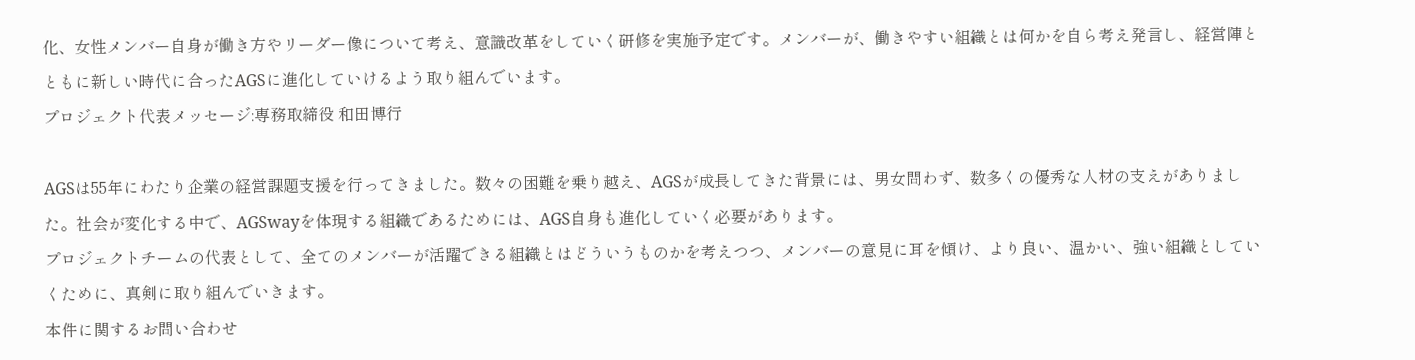化、女性メンバー自身が働き方やリーダー像について考え、意識改革をしていく研修を実施予定です。メンバーが、働きやすい組織とは何かを自ら考え発言し、経営陣とともに新しい時代に合ったAGSに進化していけるよう取り組んでいます。
プロジェクト代表メッセージ:専務取締役 和田博行

AGSは55年にわたり企業の経営課題支援を行ってきました。数々の困難を乗り越え、AGSが成長してきた背景には、男女問わず、数多くの優秀な人材の支えがありました。社会が変化する中で、AGSwayを体現する組織であるためには、AGS自身も進化していく必要があります。
プロジェクトチームの代表として、全てのメンバーが活躍できる組織とはどういうものかを考えつつ、メンバーの意見に耳を傾け、より良い、温かい、強い組織としていくために、真剣に取り組んでいきます。
本件に関するお問い合わせ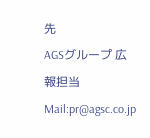先
AGSグループ 広報担当
Mail:pr@agsc.co.jp